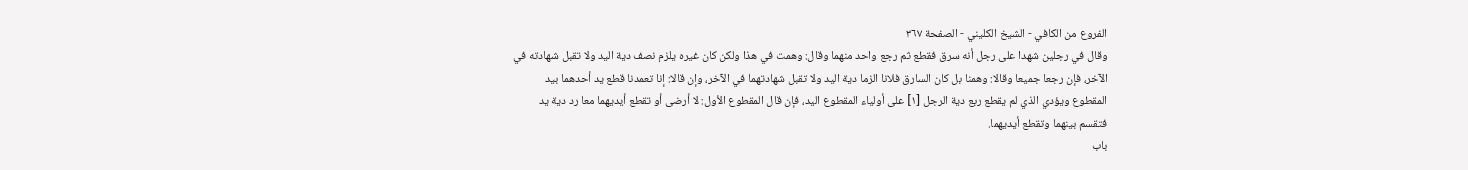الفروع من الكافي - الشيخ الكليني - الصفحة ٣٦٧
وقال في رجلين شهدا على رجل أنه سرق فقطع ثم رجع واحد منهما وقال: وهمت في هذا ولكن كان غيره يلزم نصف دية اليد ولا تقبل شهادته في الآخر، فإن رجعا جميعا وقالا: وهمنا بل كان السارق فلانا الزما دية اليد ولا تقبل شهادتهما في الآخر، وإن قالا: إنا تعمدنا قطع يد أحدهما بيد المقطوع ويؤدي الذي لم يقطع ربع دية الرجل [١] على أولياء المقطوع اليد، فإن قال المقطوع الأول: لا أرضى أو تقطع أيديهما معا رد دية يد فتقسم بينهما وتقطع أيديهما.
باب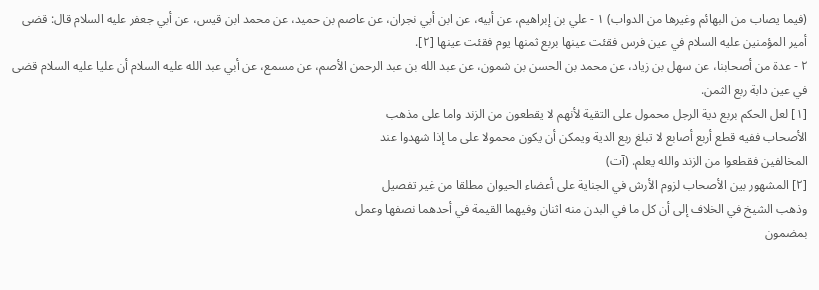(فيما يصاب من البهائم وغيرها من الدواب) ١ - علي بن إبراهيم، عن أبيه، عن ابن أبي نجران، عن عاصم بن حميد، عن محمد ابن قيس، عن أبي جعفر عليه السلام قال: قضى أمير المؤمنين عليه السلام في عين فرس فقئت عينها بربع ثمنها يوم فقئت عينها [٢].
٢ - عدة من أصحابنا، عن سهل بن زياد، عن محمد بن الحسن بن شمون، عن عبد الله بن عبد الرحمن الأصم، عن مسمع، عن أبي عبد الله عليه السلام أن عليا عليه السلام قضى في عين دابة ربع الثمن.
[١] لعل الحكم بربع دية الرجل محمول على التقية لأنهم لا يقطعون من الزند واما على مذهب
الأصحاب ففيه قطع أربع أصابع لا تبلغ ربع الدية ويمكن أن يكون محمولا على ما إذا شهدوا عند
المخالفين فقطعوا من الزند والله يعلم. (آت)
[٢] المشهور بين الأصحاب لزوم الأرش في الجناية على أعضاء الحيوان مطلقا من غير تفصيل
وذهب الشيخ في الخلاف إلى أن كل ما في البدن منه اثنان وفيهما القيمة في أحدهما نصفها وعمل
بمضمون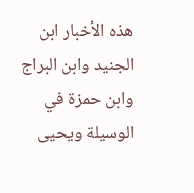هذه الأخبار ابن الجنيد وابن البراج وابن حمزة في الوسيلة ويحيى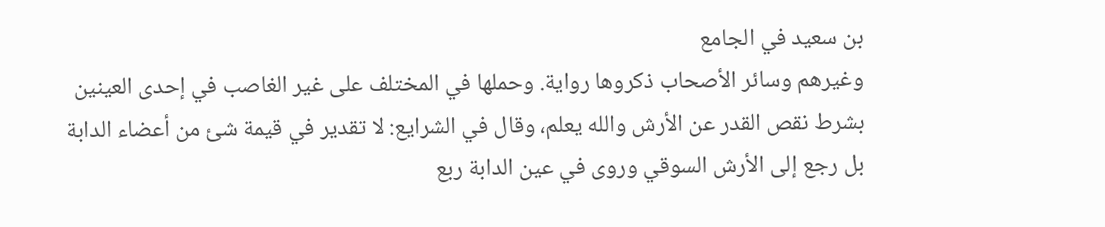بن سعيد في الجامع
وغيرهم وسائر الأصحاب ذكروها رواية. وحملها في المختلف على غير الغاصب في إحدى العينين
بشرط نقص القدر عن الأرش والله يعلم، وقال في الشرايع: لا تقدير في قيمة شئ من أعضاء الدابة
بل رجع إلى الأرش السوقي وروى في عين الدابة ربع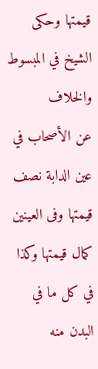قيمتها وحكى الشيخ في المبسوط والخلاف
عن الأصحاب في عين الدابة نصف قيمتها وفى العينين كمال قيمتها وكذا في كل ما في البدن منه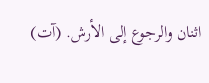اثنان والرجوع إلى الأرش. (آت)